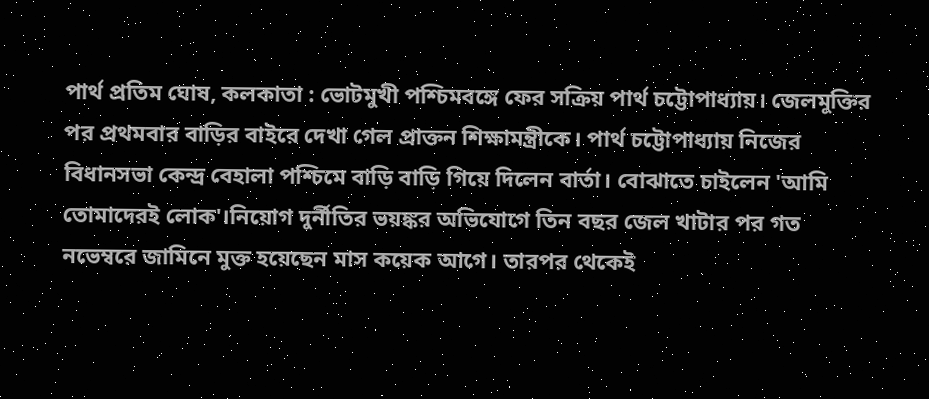পার্থ প্রতিম ঘোষ, কলকাতা : ভোটমুখী পশ্চিমবঙ্গে ফের সক্রিয় পার্থ চট্টোপাধ্যায়। জেলমুক্তির পর প্রথমবার বাড়ির বাইরে দেখা গেল প্রাক্তন শিক্ষামন্ত্রীকে। পার্থ চট্টোপাধ্যায় নিজের বিধানসভা কেন্দ্র বেহালা পশ্চিমে বাড়ি বাড়ি গিয়ে দিলেন বার্তা। বোঝাতে চাইলেন 'আমি তোমাদেরই লোক'।নিয়োগ দুর্নীতির ভয়ঙ্কর অভিযোগে তিন বছর জেল খাটার পর গত নভেম্বরে জামিনে মুক্ত হয়েছেন মাস কয়েক আগে। তারপর থেকেই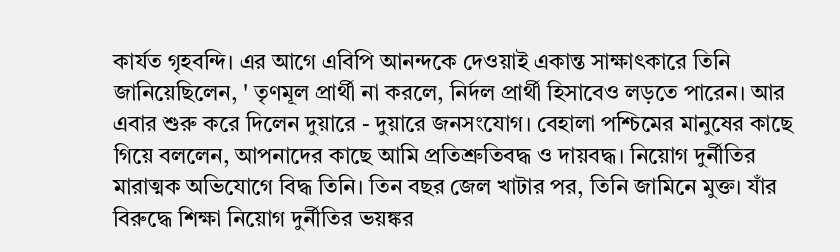কার্যত গৃহবন্দি। এর আগে এবিপি আনন্দকে দেওয়াই একান্ত সাক্ষাৎকারে তিনি জানিয়েছিলেন, ' তৃণমূল প্রার্থী না করলে, নির্দল প্রার্থী হিসাবেও লড়তে পারেন। আর এবার শুরু করে দিলেন দুয়ারে - দুয়ারে জনসংযোগ। বেহালা পশ্চিমের মানুষের কাছে গিয়ে বললেন, আপনাদের কাছে আমি প্রতিশ্রুতিবদ্ধ ও দায়বদ্ধ। নিয়োগ দুর্নীতির মারাত্মক অভিযোগে বিদ্ধ তিনি। তিন বছর জেল খাটার পর, তিনি জামিনে মুক্ত। যাঁর বিরুদ্ধে শিক্ষা নিয়োগ দুর্নীতির ভয়ঙ্কর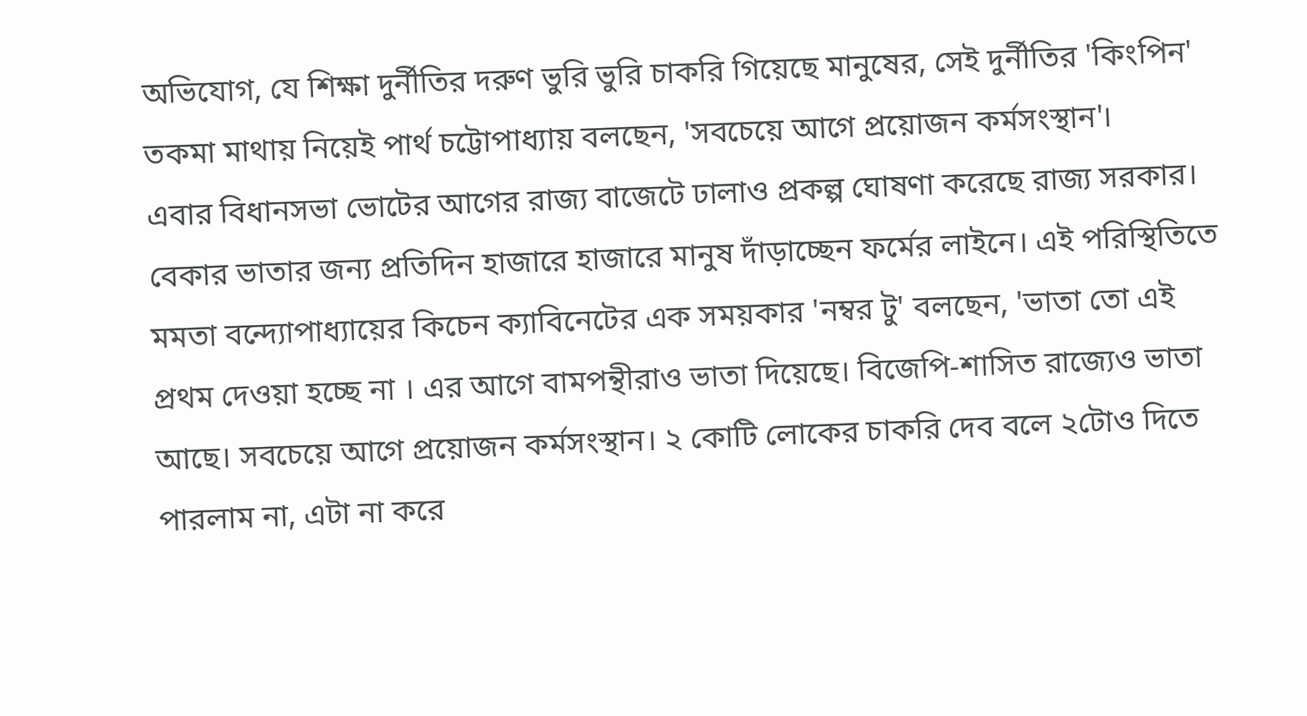অভিযোগ, যে শিক্ষা দুর্নীতির দরুণ ভুরি ভুরি চাকরি গিয়েছে মানুষের, সেই দুর্নীতির 'কিংপিন' তকমা মাথায় নিয়েই পার্থ চট্টোপাধ্যায় বলছেন, 'সবচেয়ে আগে প্রয়োজন কর্মসংস্থান'।
এবার বিধানসভা ভোটের আগের রাজ্য বাজেটে ঢালাও প্রকল্প ঘোষণা করেছে রাজ্য সরকার। বেকার ভাতার জন্য প্রতিদিন হাজারে হাজারে মানুষ দাঁড়াচ্ছেন ফর্মের লাইনে। এই পরিস্থিতিতে মমতা বন্দ্যোপাধ্যায়ের কিচেন ক্যাবিনেটের এক সময়কার 'নম্বর টু' বলছেন, 'ভাতা তো এই প্রথম দেওয়া হচ্ছে না । এর আগে বামপন্থীরাও ভাতা দিয়েছে। বিজেপি-শাসিত রাজ্যেও ভাতা আছে। সবচেয়ে আগে প্রয়োজন কর্মসংস্থান। ২ কোটি লোকের চাকরি দেব বলে ২টোও দিতে পারলাম না, এটা না করে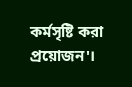কর্মসৃষ্টি করা প্রয়োজন'।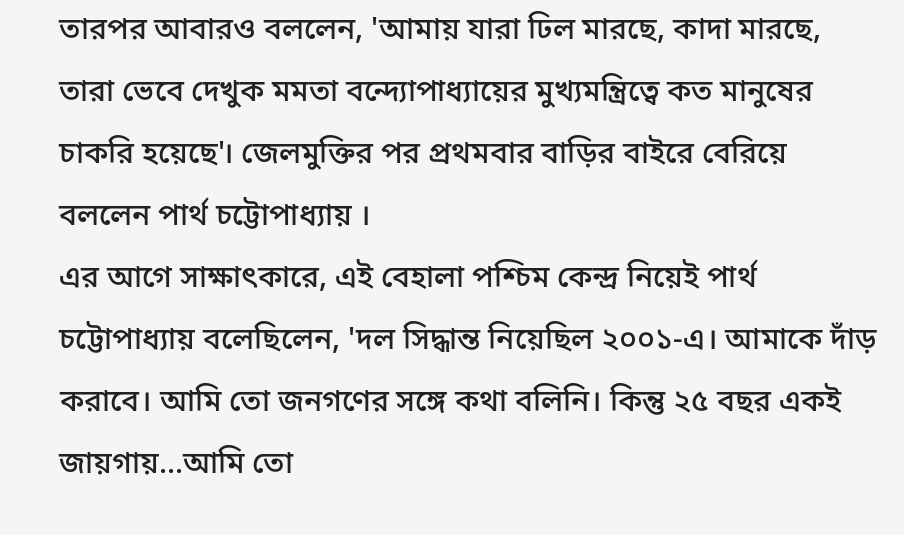তারপর আবারও বললেন, 'আমায় যারা ঢিল মারছে, কাদা মারছে, তারা ভেবে দেখুক মমতা বন্দ্যোপাধ্যায়ের মুখ্যমন্ত্রিত্বে কত মানুষের চাকরি হয়েছে'। জেলমুক্তির পর প্রথমবার বাড়ির বাইরে বেরিয়ে বললেন পার্থ চট্টোপাধ্যায় ।
এর আগে সাক্ষাৎকারে, এই বেহালা পশ্চিম কেন্দ্র নিয়েই পার্থ চট্টোপাধ্যায় বলেছিলেন, 'দল সিদ্ধান্ত নিয়েছিল ২০০১-এ। আমাকে দাঁড় করাবে। আমি তো জনগণের সঙ্গে কথা বলিনি। কিন্তু ২৫ বছর একই জায়গায়...আমি তো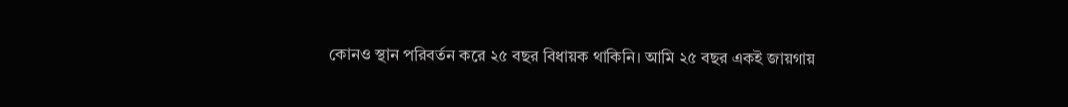কোনও স্থান পরিবর্তন করে ২৫ বছর বিধায়ক থাকিনি। আমি ২৫ বছর একই জায়গায়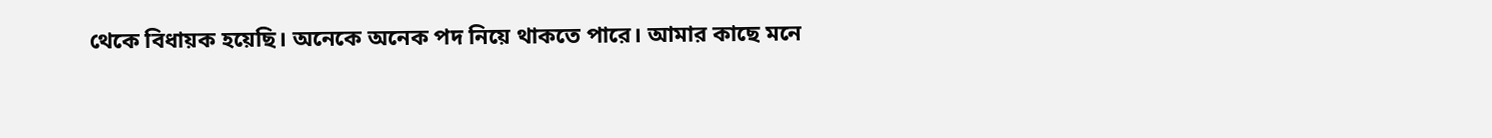থেকে বিধায়ক হয়েছি। অনেকে অনেক পদ নিয়ে থাকতে পারে। আমার কাছে মনে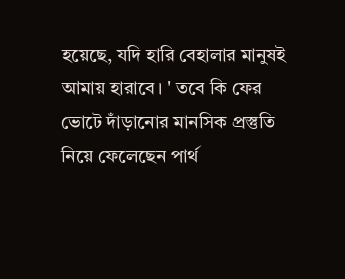হয়েছে, যদি হারি বেহালার মানুষই আমায় হারাবে। ' তবে কি ফের ভোটে দাঁড়ানোর মানসিক প্রস্তুতি নিয়ে ফেলেছেন পার্থ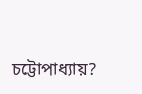চট্টোপাধ্যায়?